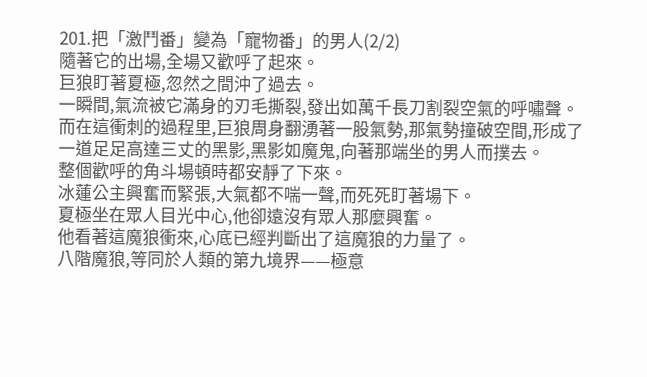201.把「激鬥番」變為「寵物番」的男人(2/2)
隨著它的出場,全場又歡呼了起來。
巨狼盯著夏極,忽然之間沖了過去。
一瞬間,氣流被它滿身的刃毛撕裂,發出如萬千長刀割裂空氣的呼嘯聲。
而在這衝刺的過程里,巨狼周身翻湧著一股氣勢,那氣勢撞破空間,形成了一道足足高達三丈的黑影,黑影如魔鬼,向著那端坐的男人而撲去。
整個歡呼的角斗場頓時都安靜了下來。
冰蓮公主興奮而緊張,大氣都不喘一聲,而死死盯著場下。
夏極坐在眾人目光中心,他卻遠沒有眾人那麼興奮。
他看著這魔狼衝來,心底已經判斷出了這魔狼的力量了。
八階魔狼,等同於人類的第九境界——極意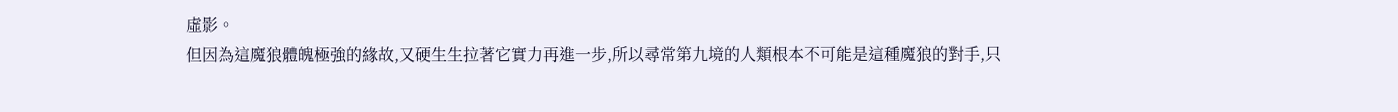虛影。
但因為這魔狼體魄極強的緣故,又硬生生拉著它實力再進一步,所以尋常第九境的人類根本不可能是這種魔狼的對手,只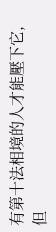有第十法相境的人才能壓下它,但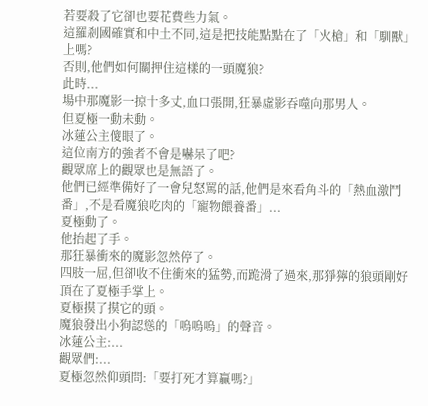若要殺了它卻也要花費些力氣。
這羅剎國確實和中土不同,這是把技能點點在了「火槍」和「馴獸」上嗎?
否則,他們如何關押住這樣的一頭魔狼?
此時...
場中那魔影一掠十多丈,血口張開,狂暴虛影吞噬向那男人。
但夏極一動未動。
冰蓮公主傻眼了。
這位南方的強者不會是嚇呆了吧?
觀眾席上的觀眾也是無語了。
他們已經準備好了一會兒怒罵的話,他們是來看角斗的「熱血激鬥番」,不是看魔狼吃肉的「寵物餵養番」...
夏極動了。
他抬起了手。
那狂暴衝來的魔影忽然停了。
四肢一屈,但卻收不住衝來的猛勢,而跪滑了過來,那猙獰的狼頭剛好頂在了夏極手掌上。
夏極摸了摸它的頭。
魔狼發出小狗認慫的「嗚嗚嗚」的聲音。
冰蓮公主:...
觀眾們:...
夏極忽然仰頭問:「要打死才算贏嗎?」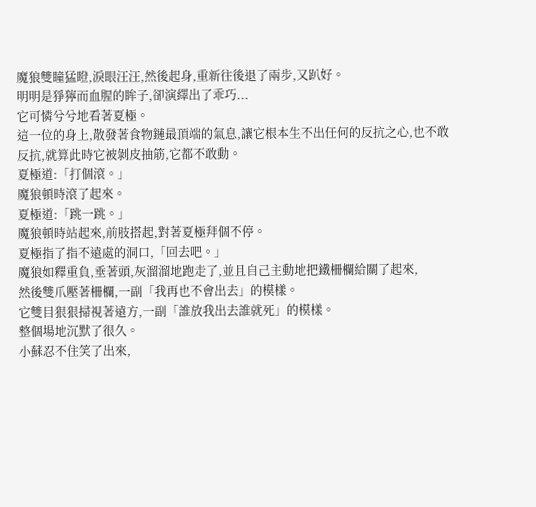魔狼雙瞳猛瞪,淚眼汪汪,然後起身,重新往後退了兩步,又趴好。
明明是猙獰而血腥的眸子,卻演繹出了乖巧...
它可憐兮兮地看著夏極。
這一位的身上,散發著食物鏈最頂端的氣息,讓它根本生不出任何的反抗之心,也不敢反抗,就算此時它被剝皮抽筋,它都不敢動。
夏極道:「打個滾。」
魔狼頓時滾了起來。
夏極道:「跳一跳。」
魔狼頓時站起來,前肢搭起,對著夏極拜個不停。
夏極指了指不遠處的洞口,「回去吧。」
魔狼如釋重負,垂著頭,灰溜溜地跑走了,並且自己主動地把鐵柵欄給關了起來,
然後雙爪壓著柵欄,一副「我再也不會出去」的模樣。
它雙目狠狠掃視著遠方,一副「誰放我出去誰就死」的模樣。
整個場地沉默了很久。
小蘇忍不住笑了出來,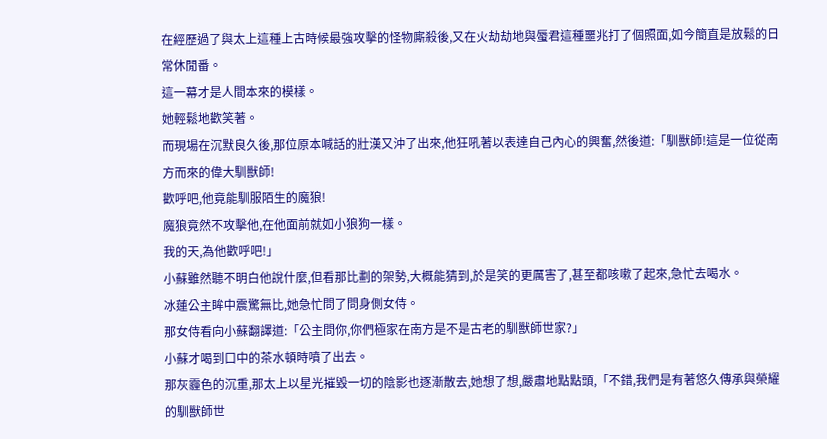在經歷過了與太上這種上古時候最強攻擊的怪物廝殺後,又在火劫劫地與蜃君這種噩兆打了個照面,如今簡直是放鬆的日常休閒番。
這一幕才是人間本來的模樣。
她輕鬆地歡笑著。
而現場在沉默良久後,那位原本喊話的壯漢又沖了出來,他狂吼著以表達自己內心的興奮,然後道:「馴獸師!這是一位從南方而來的偉大馴獸師!
歡呼吧,他竟能馴服陌生的魔狼!
魔狼竟然不攻擊他,在他面前就如小狼狗一樣。
我的天,為他歡呼吧!」
小蘇雖然聽不明白他說什麼,但看那比劃的架勢,大概能猜到,於是笑的更厲害了,甚至都咳嗽了起來,急忙去喝水。
冰蓮公主眸中震驚無比,她急忙問了問身側女侍。
那女侍看向小蘇翻譯道:「公主問你,你們極家在南方是不是古老的馴獸師世家?」
小蘇才喝到口中的茶水頓時噴了出去。
那灰霾色的沉重,那太上以星光摧毀一切的陰影也逐漸散去,她想了想,嚴肅地點點頭,「不錯,我們是有著悠久傳承與榮耀的馴獸師世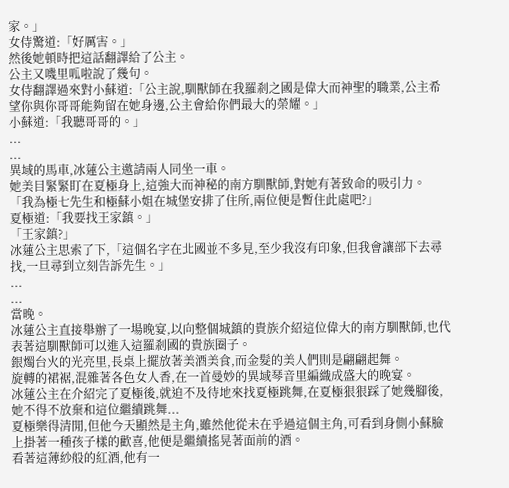家。」
女侍驚道:「好厲害。」
然後她頓時把這話翻譯給了公主。
公主又嘰里呱啦說了幾句。
女侍翻譯過來對小蘇道:「公主說,馴獸師在我羅剎之國是偉大而神聖的職業,公主希望你與你哥哥能夠留在她身邊,公主會給你們最大的榮耀。」
小蘇道:「我聽哥哥的。」
...
...
異域的馬車,冰蓮公主邀請兩人同坐一車。
她美目緊緊盯在夏極身上,這強大而神秘的南方馴獸師,對她有著致命的吸引力。
「我為極七先生和極蘇小姐在城堡安排了住所,兩位便是暫住此處吧?」
夏極道:「我要找王家鎮。」
「王家鎮?」
冰蓮公主思索了下,「這個名字在北國並不多見,至少我沒有印象,但我會讓部下去尋找,一旦尋到立刻告訴先生。」
...
...
當晚。
冰蓮公主直接舉辦了一場晚宴,以向整個城鎮的貴族介紹這位偉大的南方馴獸師,也代表著這馴獸師可以進入這羅剎國的貴族圈子。
銀燭台火的光亮里,長桌上擺放著美酒美食,而金髮的美人們則是翩翩起舞。
旋轉的裙裾,混雜著各色女人香,在一首曼妙的異域琴音里編織成盛大的晚宴。
冰蓮公主在介紹完了夏極後,就迫不及待地來找夏極跳舞,在夏極狠狠踩了她幾腳後,她不得不放棄和這位繼續跳舞...
夏極樂得清閒,但他今天顯然是主角,雖然他從未在乎過這個主角,可看到身側小蘇臉上掛著一種孩子樣的歡喜,他便是繼續搖晃著面前的酒。
看著這薄紗般的紅酒,他有一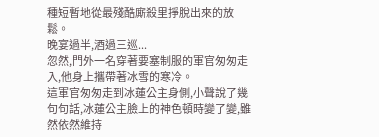種短暫地從最殘酷廝殺里掙脫出來的放鬆。
晚宴過半,酒過三巡...
忽然,門外一名穿著要塞制服的軍官匆匆走入,他身上攜帶著冰雪的寒冷。
這軍官匆匆走到冰蓮公主身側,小聲說了幾句句話,冰蓮公主臉上的神色頓時變了變,雖然依然維持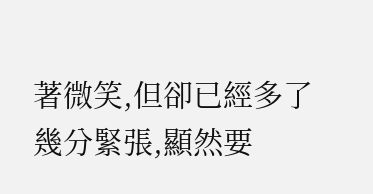著微笑,但卻已經多了幾分緊張,顯然要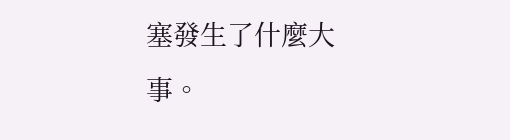塞發生了什麼大事。